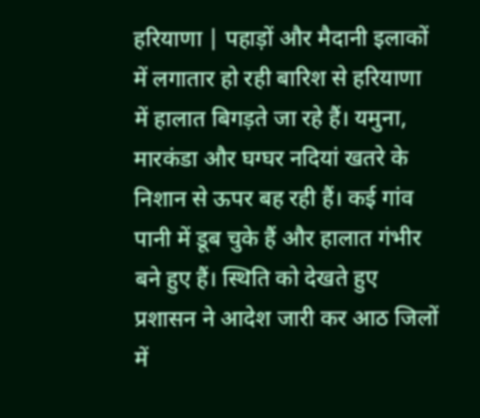हरियाणा | पहाड़ों और मैदानी इलाकों में लगातार हो रही बारिश से हरियाणा में हालात बिगड़ते जा रहे हैं। यमुना, मारकंडा और घग्घर नदियां खतरे के निशान से ऊपर बह रही हैं। कई गांव पानी में डूब चुके हैं और हालात गंभीर बने हुए हैं। स्थिति को देखते हुए प्रशासन ने आदेश जारी कर आठ जिलों में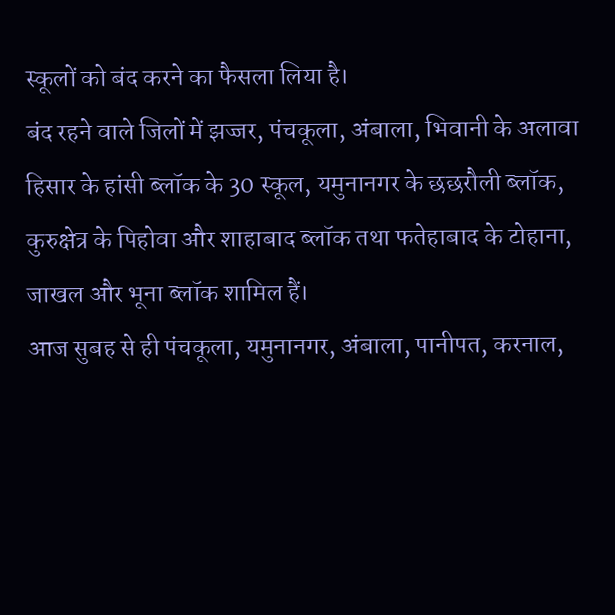स्कूलों को बंद करने का फैसला लिया है।
बंद रहने वाले जिलों में झज्जर, पंचकूला, अंबाला, भिवानी के अलावा हिसार के हांसी ब्लॉक के 30 स्कूल, यमुनानगर के छछरौली ब्लॉक, कुरुक्षेत्र के पिहोवा और शाहाबाद ब्लॉक तथा फतेहाबाद के टोहाना, जाखल और भूना ब्लॉक शामिल हैं।
आज सुबह से ही पंचकूला, यमुनानगर, अंबाला, पानीपत, करनाल,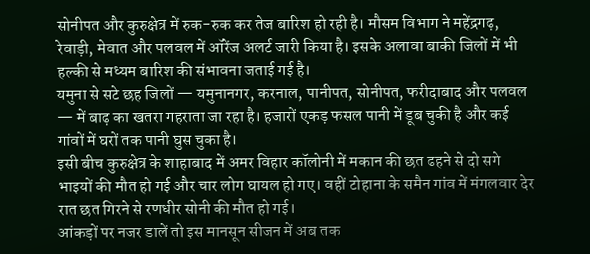सोनीपत और कुरुक्षेत्र में रुक-रुक कर तेज बारिश हो रही है। मौसम विभाग ने महेंद्रगढ़, रेवाड़ी, मेवात और पलवल में ऑरेंज अलर्ट जारी किया है। इसके अलावा बाकी जिलों में भी हल्की से मध्यम बारिश की संभावना जताई गई है।
यमुना से सटे छह जिलों — यमुनानगर, करनाल, पानीपत, सोनीपत, फरीदाबाद और पलवल — में बाढ़ का खतरा गहराता जा रहा है। हजारों एकड़ फसल पानी में डूब चुकी है और कई गांवों में घरों तक पानी घुस चुका है।
इसी बीच कुरुक्षेत्र के शाहाबाद में अमर विहार कॉलोनी में मकान की छत ढहने से दो सगे भाइयों की मौत हो गई और चार लोग घायल हो गए। वहीं टोहाना के समैन गांव में मंगलवार देर रात छत गिरने से रणधीर सोनी की मौत हो गई।
आंकड़ों पर नजर डालें तो इस मानसून सीजन में अब तक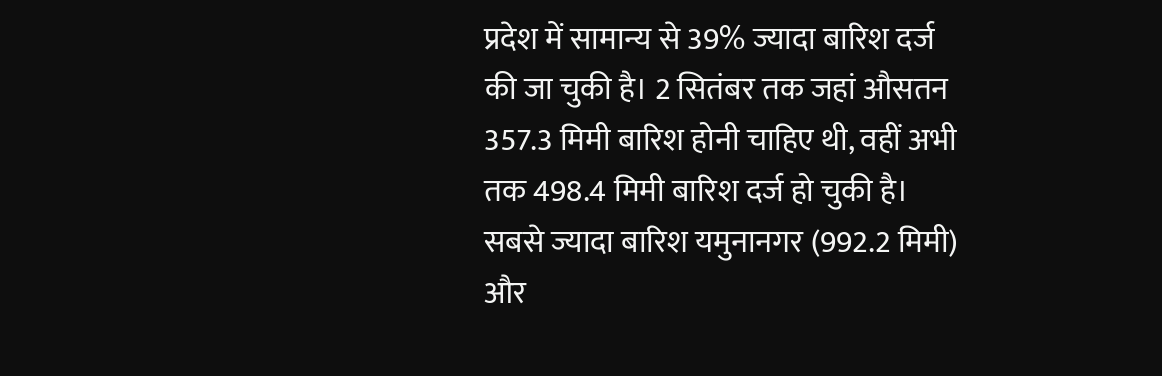प्रदेश में सामान्य से 39% ज्यादा बारिश दर्ज की जा चुकी है। 2 सितंबर तक जहां औसतन 357.3 मिमी बारिश होनी चाहिए थी, वहीं अभी तक 498.4 मिमी बारिश दर्ज हो चुकी है। सबसे ज्यादा बारिश यमुनानगर (992.2 मिमी) और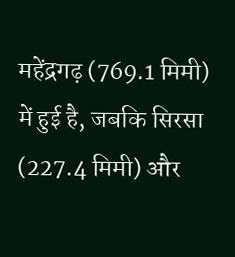महेंद्रगढ़ (769.1 मिमी) में हुई है, जबकि सिरसा (227.4 मिमी) और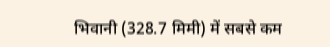भिवानी (328.7 मिमी) में सबसे कम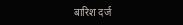बारिश दर्ज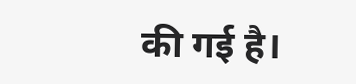की गई है।